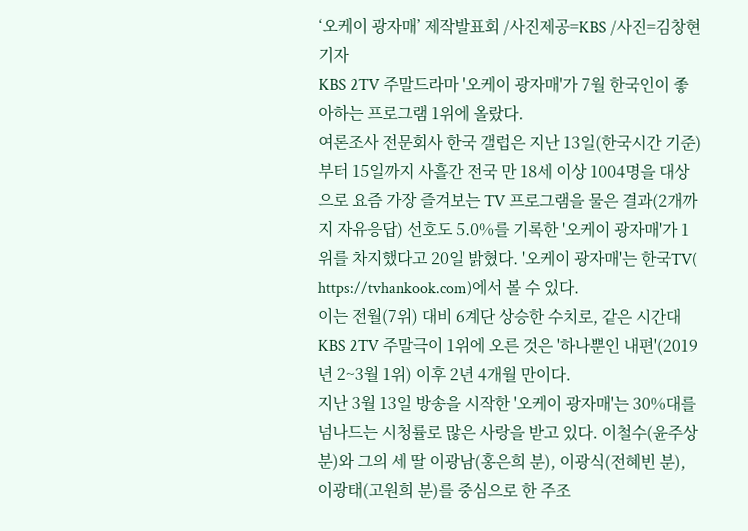‘오케이 광자매’ 제작발표회 /사진제공=KBS /사진=김창현 기자
KBS 2TV 주말드라마 '오케이 광자매'가 7월 한국인이 좋아하는 프로그램 1위에 올랐다.
여론조사 전문회사 한국 갤럽은 지난 13일(한국시간 기준)부터 15일까지 사흘간 전국 만 18세 이상 1004명을 대상으로 요즘 가장 즐겨보는 TV 프로그램을 물은 결과(2개까지 자유응답) 선호도 5.0%를 기록한 '오케이 광자매'가 1위를 차지했다고 20일 밝혔다. '오케이 광자매'는 한국TV(
https://tvhankook.com)에서 볼 수 있다.
이는 전월(7위) 대비 6계단 상승한 수치로, 같은 시간대 KBS 2TV 주말극이 1위에 오른 것은 '하나뿐인 내편'(2019년 2~3월 1위) 이후 2년 4개월 만이다.
지난 3월 13일 방송을 시작한 '오케이 광자매'는 30%대를 넘나드는 시청률로 많은 사랑을 받고 있다. 이철수(윤주상 분)와 그의 세 딸 이광남(홍은희 분), 이광식(전혜빈 분), 이광태(고원희 분)를 중심으로 한 주조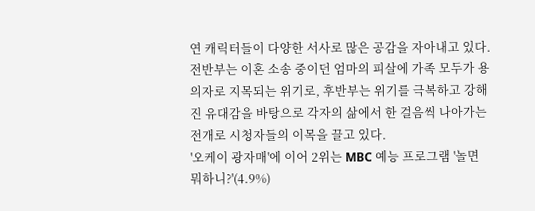연 캐릭터들이 다양한 서사로 많은 공감을 자아내고 있다.
전반부는 이혼 소송 중이던 엄마의 피살에 가족 모두가 용의자로 지목되는 위기로, 후반부는 위기를 극복하고 강해진 유대감을 바탕으로 각자의 삶에서 한 걸음씩 나아가는 전개로 시청자들의 이목을 끌고 있다.
'오케이 광자매'에 이어 2위는 MBC 예능 프로그램 '놀면 뭐하니?'(4.9%)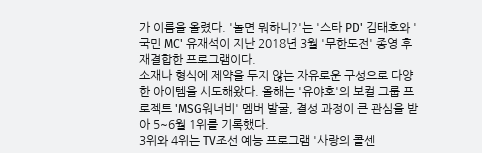가 이름을 올렸다. '놀면 뭐하니?'는 '스타 PD' 김태호와 '국민 MC' 유재석이 지난 2018년 3월 '무한도전' 종영 후 재결합한 프로그램이다.
소재나 형식에 제약을 두지 않는 자유로운 구성으로 다양한 아이템을 시도해왔다. 올해는 '유야호'의 보컬 그룹 프로젝트 'MSG워너비' 멤버 발굴, 결성 과정이 큰 관심을 받아 5~6월 1위를 기록했다.
3위와 4위는 TV조선 예능 프로그램 '사랑의 콜센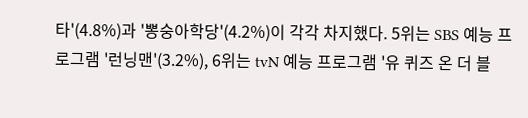타'(4.8%)과 '뽕숭아학당'(4.2%)이 각각 차지했다. 5위는 SBS 예능 프로그램 '런닝맨'(3.2%), 6위는 tvN 예능 프로그램 '유 퀴즈 온 더 블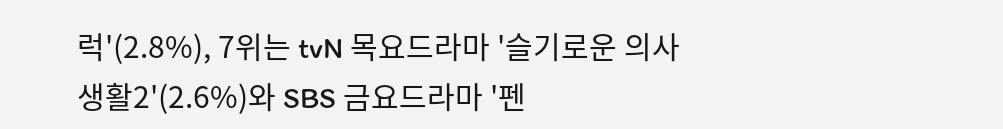럭'(2.8%), 7위는 tvN 목요드라마 '슬기로운 의사생활2'(2.6%)와 SBS 금요드라마 '펜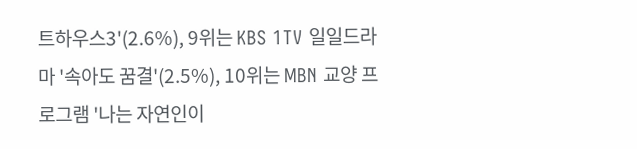트하우스3'(2.6%), 9위는 KBS 1TV 일일드라마 '속아도 꿈결'(2.5%), 10위는 MBN 교양 프로그램 '나는 자연인이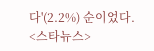다'(2.2%) 순이었다.
<스타뉴스>